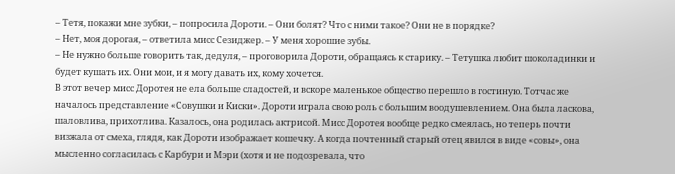– Тетя, покажи мне зубки, – попросила Дороти. – Они болят? Что с ними такое? Они не в порядке?
– Нет, моя дорогая, – ответила мисс Сезиджер. – У меня хорошие зубы.
– Не нужно больше говорить так, дедуля, – проговорила Дороти, обращаясь к старику. – Тетушка любит шоколадинки и будет кушать их. Они мои, и я могу давать их, кому хочется.
В этот вечер мисс Доротея не ела больше сладостей, и вскоре маленькое общество перешло в гостиную. Тотчас же началось представление «Совушки и Киски». Дороти играла свою роль с большим воодушевлением. Она была ласкова, шаловлива, прихотлива. Казалось, она родилась актрисой. Мисс Доротея вообще редко смеялась, но теперь почти визжала от смеха, глядя, как Дороти изображает кошечку. А когда почтенный старый отец явился в виде «совы», она мысленно согласилась с Карбури и Мэри (хотя и не подозревала, что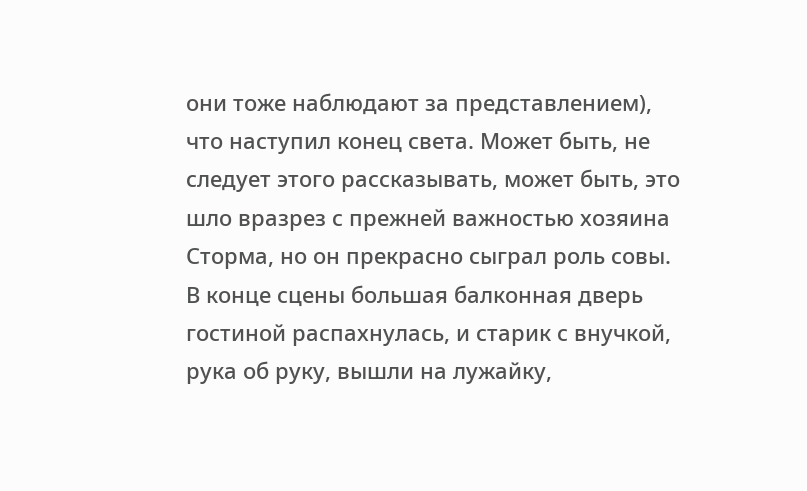они тоже наблюдают за представлением), что наступил конец света. Может быть, не следует этого рассказывать, может быть, это шло вразрез с прежней важностью хозяина Сторма, но он прекрасно сыграл роль совы. В конце сцены большая балконная дверь гостиной распахнулась, и старик с внучкой, рука об руку, вышли на лужайку,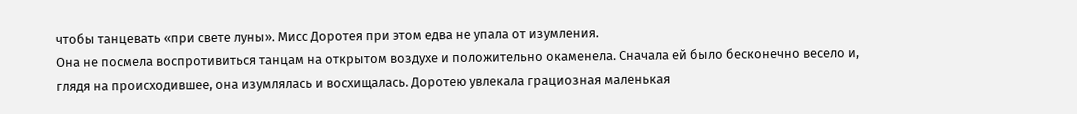чтобы танцевать «при свете луны». Мисс Доротея при этом едва не упала от изумления.
Она не посмела воспротивиться танцам на открытом воздухе и положительно окаменела. Сначала ей было бесконечно весело и, глядя на происходившее, она изумлялась и восхищалась. Доротею увлекала грациозная маленькая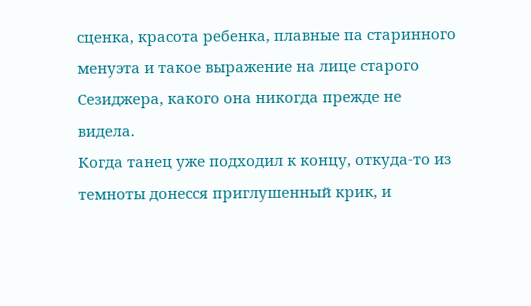сценка, красота ребенка, плавные па старинного менуэта и такое выражение на лице старого Сезиджера, какого она никогда прежде не видела.
Когда танец уже подходил к концу, откуда-то из темноты донесся приглушенный крик, и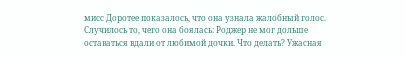мисс Доротее показалось, что она узнала жалобный голос. Случилось то, чего она боялась: Роджер не мог дольше оставаться вдали от любимой дочки. Что делать? Ужасная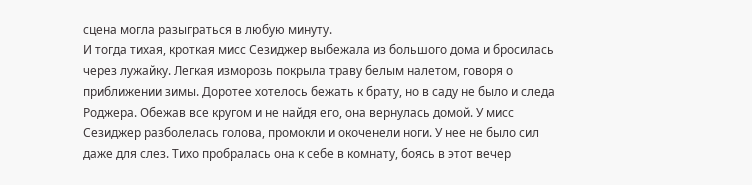сцена могла разыграться в любую минуту.
И тогда тихая, кроткая мисс Сезиджер выбежала из большого дома и бросилась через лужайку. Легкая изморозь покрыла траву белым налетом, говоря о приближении зимы. Доротее хотелось бежать к брату, но в саду не было и следа Роджера. Обежав все кругом и не найдя его, она вернулась домой. У мисс Сезиджер разболелась голова, промокли и окоченели ноги. У нее не было сил даже для слез. Тихо пробралась она к себе в комнату, боясь в этот вечер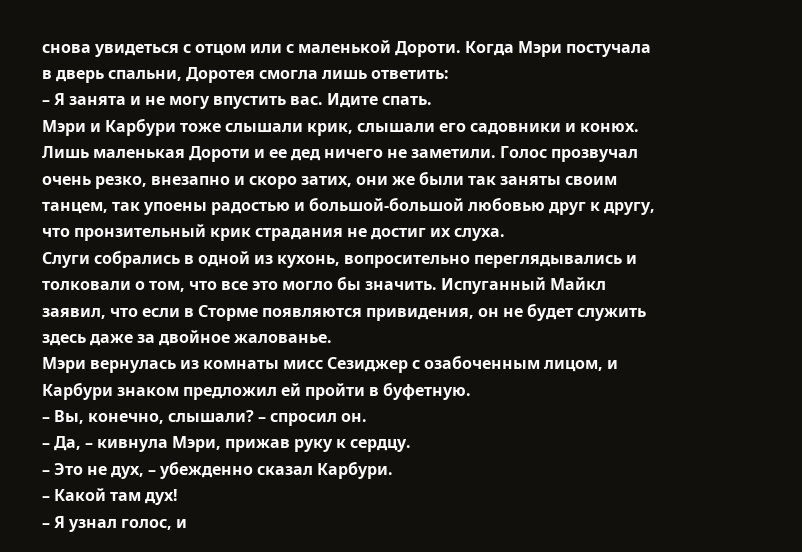снова увидеться с отцом или с маленькой Дороти. Когда Мэри постучала в дверь спальни, Доротея смогла лишь ответить:
– Я занята и не могу впустить вас. Идите спать.
Мэри и Карбури тоже слышали крик, слышали его садовники и конюх. Лишь маленькая Дороти и ее дед ничего не заметили. Голос прозвучал очень резко, внезапно и скоро затих, они же были так заняты своим танцем, так упоены радостью и большой-большой любовью друг к другу, что пронзительный крик страдания не достиг их слуха.
Слуги собрались в одной из кухонь, вопросительно переглядывались и толковали о том, что все это могло бы значить. Испуганный Майкл заявил, что если в Сторме появляются привидения, он не будет служить здесь даже за двойное жалованье.
Мэри вернулась из комнаты мисс Сезиджер с озабоченным лицом, и Карбури знаком предложил ей пройти в буфетную.
– Вы, конечно, слышали? – спросил он.
– Да, – кивнула Мэри, прижав руку к сердцу.
– Это не дух, – убежденно сказал Карбури.
– Какой там дух!
– Я узнал голос, и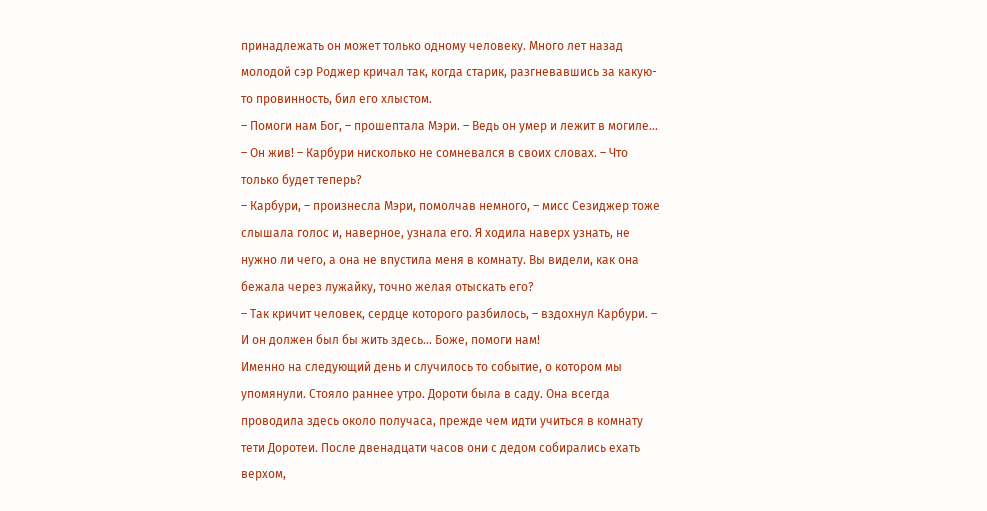принадлежать он может только одному человеку. Много лет назад молодой сэр Роджер кричал так, когда старик, разгневавшись за какую-то провинность, бил его хлыстом.
– Помоги нам Бог, – прошептала Мэри. – Ведь он умер и лежит в могиле…
– Он жив! – Карбури нисколько не сомневался в своих словах. – Что только будет теперь?
– Карбури, – произнесла Мэри, помолчав немного, – мисс Сезиджер тоже слышала голос и, наверное, узнала его. Я ходила наверх узнать, не нужно ли чего, а она не впустила меня в комнату. Вы видели, как она бежала через лужайку, точно желая отыскать его?
– Так кричит человек, сердце которого разбилось, – вздохнул Карбури. – И он должен был бы жить здесь… Боже, помоги нам!
Именно на следующий день и случилось то событие, о котором мы упомянули. Стояло раннее утро. Дороти была в саду. Она всегда проводила здесь около получаса, прежде чем идти учиться в комнату тети Доротеи. После двенадцати часов они с дедом собирались ехать верхом,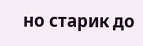но старик до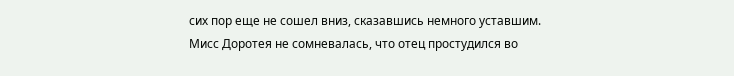сих пор еще не сошел вниз, сказавшись немного уставшим. Мисс Доротея не сомневалась, что отец простудился во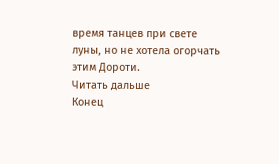время танцев при свете луны, но не хотела огорчать этим Дороти.
Читать дальше
Конец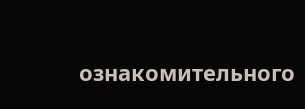ознакомительного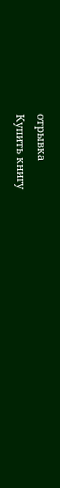отрывка
Купить книгу